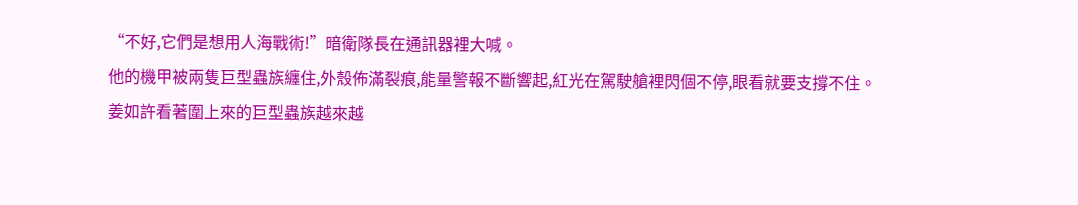“不好,它們是想用人海戰術!”暗衛隊長在通訊器裡大喊。
他的機甲被兩隻巨型蟲族纏住,外殼佈滿裂痕,能量警報不斷響起,紅光在駕駛艙裡閃個不停,眼看就要支撐不住。
姜如許看著圍上來的巨型蟲族越來越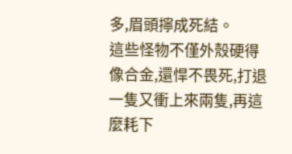多,眉頭擰成死結。
這些怪物不僅外殼硬得像合金,還悍不畏死,打退一隻又衝上來兩隻,再這麼耗下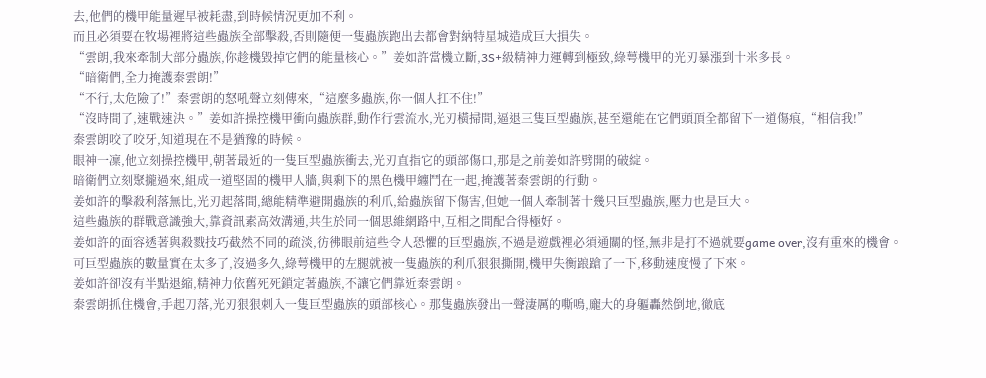去,他們的機甲能量遲早被耗盡,到時候情況更加不利。
而且必須要在牧場裡將這些蟲族全部擊殺,否則隨便一隻蟲族跑出去都會對納特星城造成巨大損失。
“雲朗,我來牽制大部分蟲族,你趁機毀掉它們的能量核心。”姜如許當機立斷,3S+級精神力運轉到極致,綠萼機甲的光刃暴漲到十米多長。
“暗衛們,全力掩護秦雲朗!”
“不行,太危險了!”秦雲朗的怒吼聲立刻傳來,“這麼多蟲族,你一個人扛不住!”
“沒時間了,速戰速決。”姜如許操控機甲衝向蟲族群,動作行雲流水,光刃橫掃間,逼退三隻巨型蟲族,甚至還能在它們頭頂全都留下一道傷痕,“相信我!”
秦雲朗咬了咬牙,知道現在不是猶豫的時候。
眼神一凜,他立刻操控機甲,朝著最近的一隻巨型蟲族衝去,光刃直指它的頭部傷口,那是之前姜如許劈開的破綻。
暗衛們立刻聚攏過來,組成一道堅固的機甲人牆,與剩下的黑色機甲纏鬥在一起,掩護著秦雲朗的行動。
姜如許的擊殺利落無比,光刃起落間,總能精準避開蟲族的利爪,給蟲族留下傷害,但她一個人牽制著十幾只巨型蟲族,壓力也是巨大。
這些蟲族的群戰意識強大,靠資訊素高效溝通,共生於同一個思維網路中,互相之間配合得極好。
姜如許的面容透著與殺戮技巧截然不同的疏淡,彷彿眼前這些令人恐懼的巨型蟲族,不過是遊戲裡必須通關的怪,無非是打不過就要game over,沒有重來的機會。
可巨型蟲族的數量實在太多了,沒過多久,綠萼機甲的左腿就被一隻蟲族的利爪狠狠撕開,機甲失衡踉蹌了一下,移動速度慢了下來。
姜如許卻沒有半點退縮,精神力依舊死死鎖定著蟲族,不讓它們靠近秦雲朗。
秦雲朗抓住機會,手起刀落,光刃狠狠刺入一隻巨型蟲族的頭部核心。那隻蟲族發出一聲淒厲的嘶鳴,龐大的身軀轟然倒地,徹底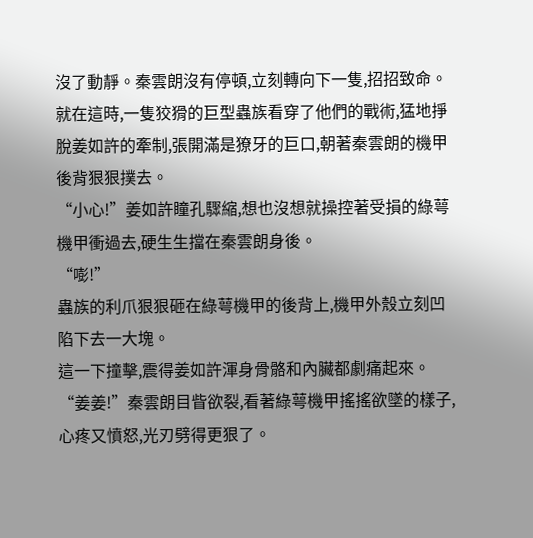沒了動靜。秦雲朗沒有停頓,立刻轉向下一隻,招招致命。
就在這時,一隻狡猾的巨型蟲族看穿了他們的戰術,猛地掙脫姜如許的牽制,張開滿是獠牙的巨口,朝著秦雲朗的機甲後背狠狠撲去。
“小心!”姜如許瞳孔驟縮,想也沒想就操控著受損的綠萼機甲衝過去,硬生生擋在秦雲朗身後。
“嘭!”
蟲族的利爪狠狠砸在綠萼機甲的後背上,機甲外殼立刻凹陷下去一大塊。
這一下撞擊,震得姜如許渾身骨骼和內臟都劇痛起來。
“姜姜!”秦雲朗目眥欲裂,看著綠萼機甲搖搖欲墜的樣子,心疼又憤怒,光刃劈得更狠了。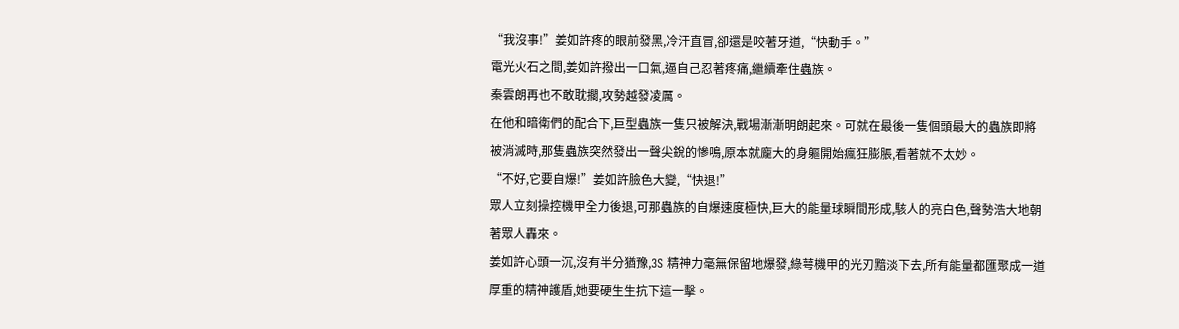“我沒事!”姜如許疼的眼前發黑,冷汗直冒,卻還是咬著牙道,“快動手。”
電光火石之間,姜如許撥出一口氣,逼自己忍著疼痛,繼續牽住蟲族。
秦雲朗再也不敢耽擱,攻勢越發凌厲。
在他和暗衛們的配合下,巨型蟲族一隻只被解決,戰場漸漸明朗起來。可就在最後一隻個頭最大的蟲族即將被消滅時,那隻蟲族突然發出一聲尖銳的慘鳴,原本就龐大的身軀開始瘋狂膨脹,看著就不太妙。
“不好,它要自爆!”姜如許臉色大變,“快退!”
眾人立刻操控機甲全力後退,可那蟲族的自爆速度極快,巨大的能量球瞬間形成,駭人的亮白色,聲勢浩大地朝著眾人轟來。
姜如許心頭一沉,沒有半分猶豫,3S 精神力毫無保留地爆發,綠萼機甲的光刃黯淡下去,所有能量都匯聚成一道厚重的精神護盾,她要硬生生抗下這一擊。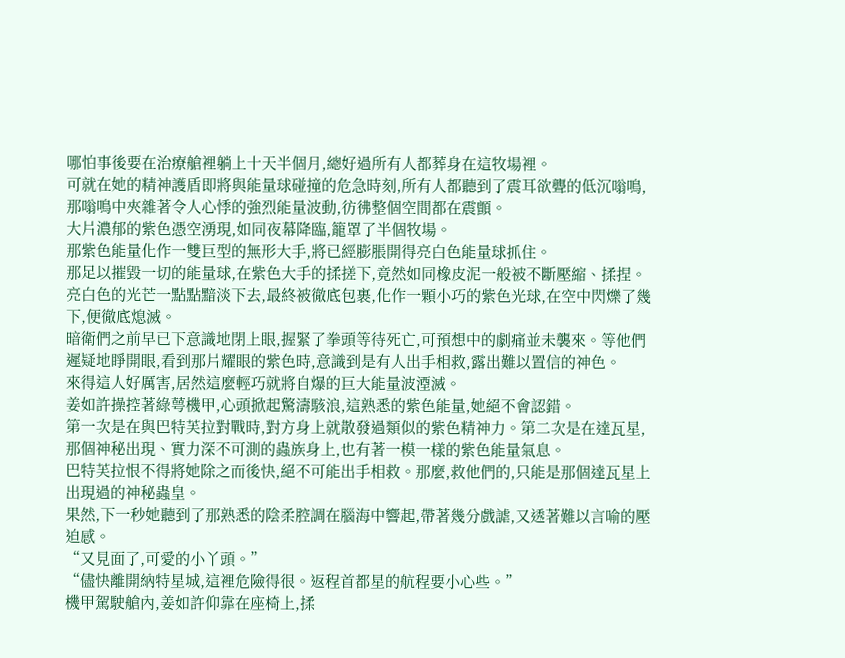哪怕事後要在治療艙裡躺上十天半個月,總好過所有人都葬身在這牧場裡。
可就在她的精神護盾即將與能量球碰撞的危急時刻,所有人都聽到了震耳欲聾的低沉嗡鳴,那嗡鳴中夾雜著令人心悸的強烈能量波動,彷彿整個空間都在震顫。
大片濃郁的紫色憑空湧現,如同夜幕降臨,籠罩了半個牧場。
那紫色能量化作一雙巨型的無形大手,將已經膨脹開得亮白色能量球抓住。
那足以摧毀一切的能量球,在紫色大手的揉搓下,竟然如同橡皮泥一般被不斷壓縮、揉捏。
亮白色的光芒一點點黯淡下去,最終被徹底包裹,化作一顆小巧的紫色光球,在空中閃爍了幾下,便徹底熄滅。
暗衛們之前早已下意識地閉上眼,握緊了拳頭等待死亡,可預想中的劇痛並未襲來。等他們遲疑地睜開眼,看到那片耀眼的紫色時,意識到是有人出手相救,露出難以置信的神色。
來得這人好厲害,居然這麼輕巧就將自爆的巨大能量波湮滅。
姜如許操控著綠萼機甲,心頭掀起驚濤駭浪,這熟悉的紫色能量,她絕不會認錯。
第一次是在與巴特芙拉對戰時,對方身上就散發過類似的紫色精神力。第二次是在達瓦星,那個神秘出現、實力深不可測的蟲族身上,也有著一模一樣的紫色能量氣息。
巴特芙拉恨不得將她除之而後快,絕不可能出手相救。那麼,救他們的,只能是那個達瓦星上出現過的神秘蟲皇。
果然,下一秒她聽到了那熟悉的陰柔腔調在腦海中響起,帶著幾分戲謔,又透著難以言喻的壓迫感。
“又見面了,可愛的小丫頭。”
“儘快離開納特星城,這裡危險得很。返程首都星的航程要小心些。”
機甲駕駛艙內,姜如許仰靠在座椅上,揉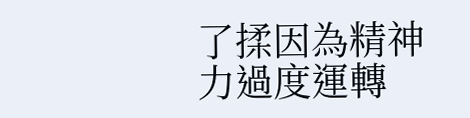了揉因為精神力過度運轉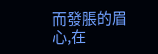而發脹的眉心,在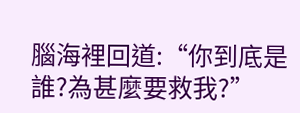腦海裡回道:“你到底是誰?為甚麼要救我?”